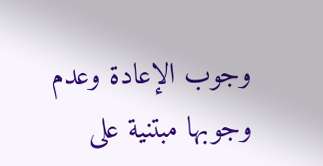وجوب الإعادة وعدم وجوبها مبتنية على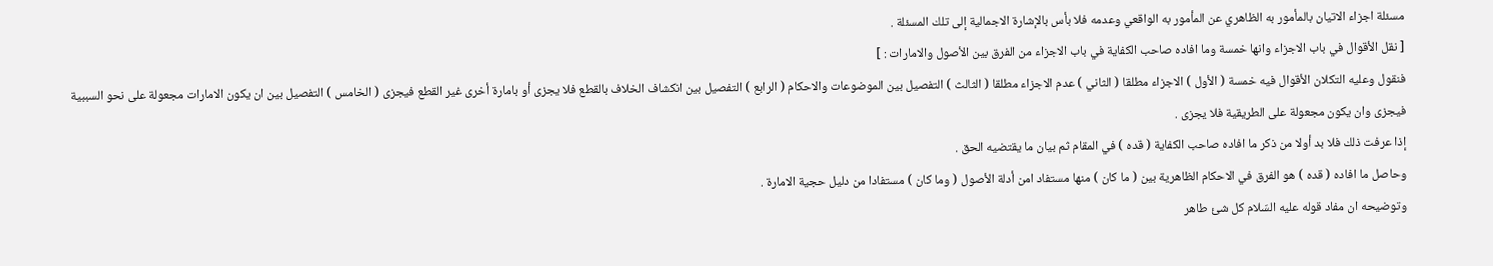مسئلة اجزاء الاتيان بالمأمور به الظاهري عن المأمور به الواقعي وعدمه فلا بأس بالإشارة الاجمالية إلى تلك المسئلة .
[ نقل الأقوال في باب الاجزاء وانها خمسة وما افاده صاحب الكفاية في باب الاجزاء من الفرق بين الأصول والامارات : ]
فنقول وعليه التكلان الأقوال فيه خمسة ( الأول ) الاجزاء مطلقا ( الثاني ) عدم الاجزاء مطلقا ( الثالث ) التفصيل بين الموضوعات والاحكام ( الرابع ) التفصيل بين انكشاف الخلاف بالقطع فلا يجزى أو بامارة أخرى غير القطع فيجزى ( الخامس ) التفصيل بين ان يكون الامارات مجعولة على نحو السببية فيجزى وان يكون مجعولة على الطريقية فلا يجزى .
إذا عرفت ذلك فلا بد أولا من ذكر ما افاده صاحب الكفاية ( قده ) في المقام ثم بيان ما يقتضيه الحق .
وحاصل ما افاده ( قده ) هو الفرق في الاحكام الظاهرية بين ( ما كان ) منها مستفاد امن أدلة الأصول ( وما كان ) مستفادا من دليل حجية الامارة .
وتوضيحه ان مفاد قوله عليه السّلام كل شئ طاهر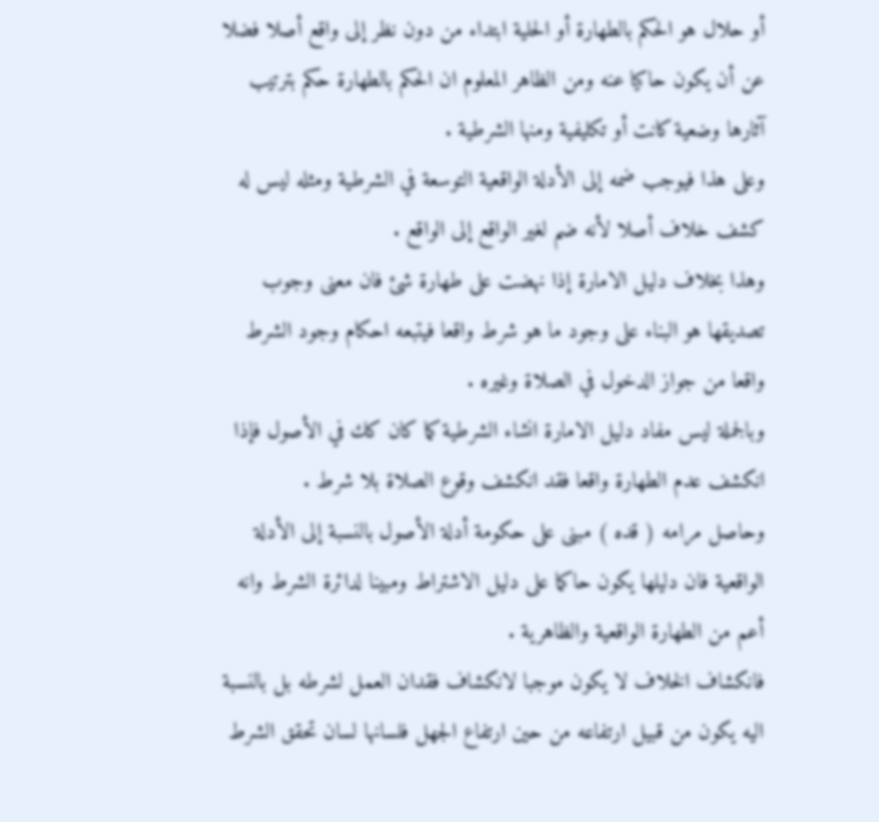أو حلال هو الحكم بالطهارة أو الحلية ابتداء من دون نظر إلى واقع أصلا فضلا عن أن يكون حاكيا عنه ومن الظاهر المعلوم ان الحكم بالطهارة حكم بترتيب آثارها وضعية كانت أو تكليفية ومنها الشرطية .
وعلى هذا فيوجب ضمه إلى الأدلة الواقعية التوسعة في الشرطية ومثله ليس له كشف خلاف أصلا لأنه ضم لغير الواقع إلى الواقع .
وهذا بخلاف دليل الامارة إذا نهضت على طهارة شئ فان معنى وجوب تصديقها هو البناء على وجود ما هو شرط واقعا فيتبعه احكام وجود الشرط واقعا من جواز الدخول في الصلاة وغيره .
وبالجملة ليس مفاد دليل الامارة انشاء الشرطية كما كان كك في الأصول فإذا انكشف عدم الطهارة واقعا فقد انكشف وقوع الصلاة بلا شرط .
وحاصل مرامه ( قده ) مبنى على حكومة أدلة الأصول بالنسبة إلى الأدلة الواقعية فان دليلها يكون حاكما على دليل الاشتراط ومبينا لدائرة الشرط وانه أعم من الطهارة الواقعية والظاهرية .
فانكشاف الخلاف لا يكون موجبا لانكشاف فقدان العمل لشرطه بل بالنسبة اليه يكون من قبيل ارتفاعه من حين ارتفاع الجهل فلسانها لسان تحقق الشرط